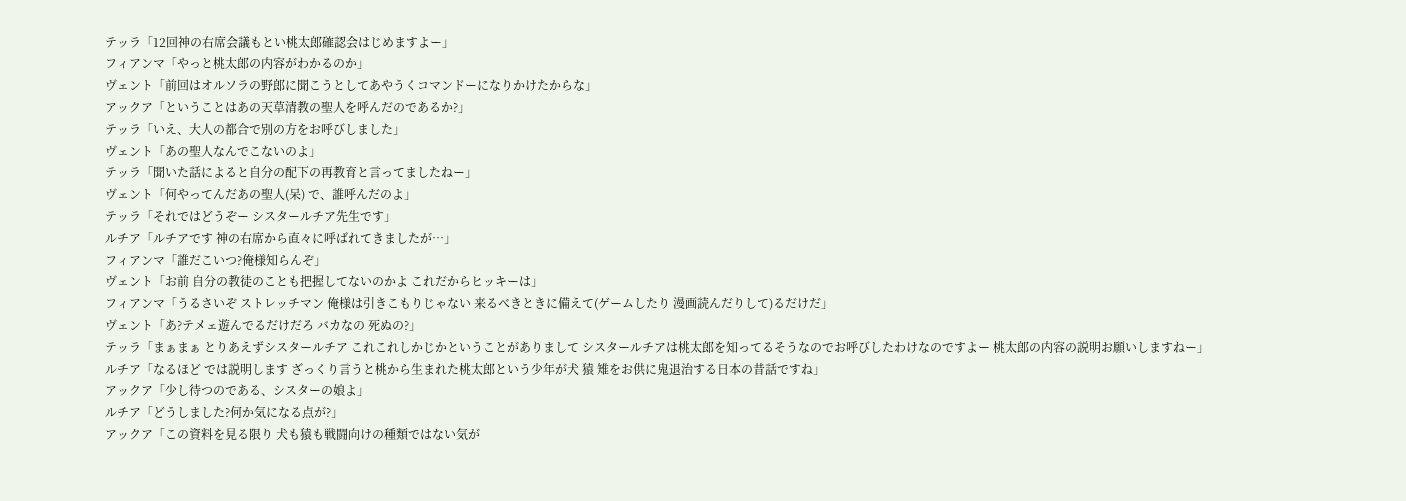テッラ「12回神の右席会議もとい桃太郎確認会はじめますよー」
フィアンマ「やっと桃太郎の内容がわかるのか」
ヴェント「前回はオルソラの野郎に聞こうとしてあやうくコマンドーになりかけたからな」
アックア「ということはあの天草清教の聖人を呼んだのであるか?」
テッラ「いえ、大人の都合で別の方をお呼びしました」
ヴェント「あの聖人なんでこないのよ」
テッラ「聞いた話によると自分の配下の再教育と言ってましたねー」
ヴェント「何やってんだあの聖人(呆) で、誰呼んだのよ」
テッラ「それではどうぞー シスタールチア先生です」
ルチア「ルチアです 神の右席から直々に呼ばれてきましたが…」
フィアンマ「誰だこいつ?俺様知らんぞ」
ヴェント「お前 自分の教徒のことも把握してないのかよ これだからヒッキーは」
フィアンマ「うるさいぞ ストレッチマン 俺様は引きこもりじゃない 来るべきときに備えて(ゲームしたり 漫画読んだりして)るだけだ」
ヴェント「あ?テメェ遊んでるだけだろ バカなの 死ぬの?」
テッラ「まぁまぁ とりあえずシスタールチア これこれしかじかということがありまして シスタールチアは桃太郎を知ってるそうなのでお呼びしたわけなのですよー 桃太郎の内容の説明お願いしますねー」
ルチア「なるほど では説明します ざっくり言うと桃から生まれた桃太郎という少年が犬 猿 雉をお供に鬼退治する日本の昔話ですね」
アックア「少し待つのである、シスターの娘よ」
ルチア「どうしました?何か気になる点が?」
アックア「この資料を見る限り 犬も猿も戦闘向けの種類ではない気が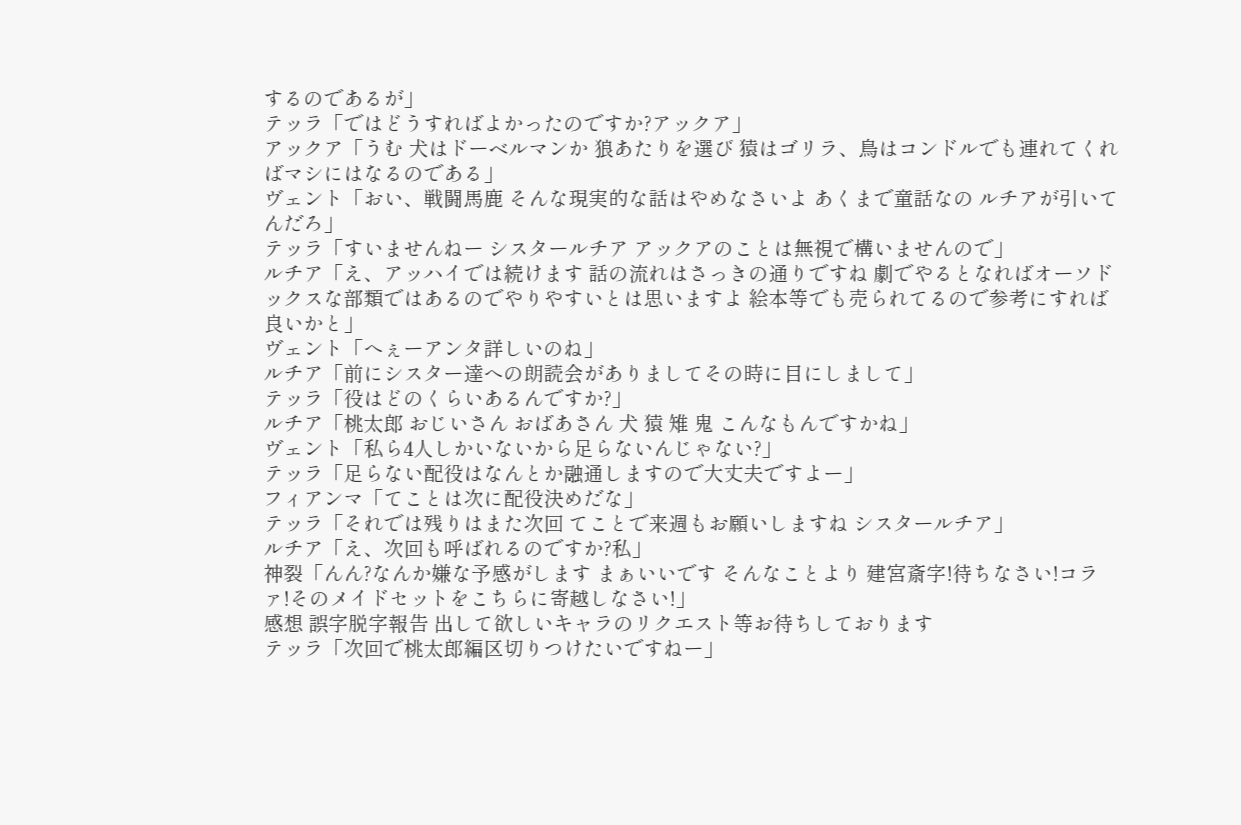するのであるが」
テッラ「ではどうすればよかったのですか?アックア」
アックア「うむ 犬はドーベルマンか 狼あたりを選び 猿はゴリラ、鳥はコンドルでも連れてくればマシにはなるのである」
ヴェント「おい、戦闘馬鹿 そんな現実的な話はやめなさいよ あくまで童話なの ルチアが引いてんだろ」
テッラ「すいませんねー シスタールチア アックアのことは無視で構いませんので」
ルチア「え、アッハイでは続けます 話の流れはさっきの通りですね 劇でやるとなればオーソドックスな部類ではあるのでやりやすいとは思いますよ 絵本等でも売られてるので参考にすれば良いかと」
ヴェント「へぇーアンタ詳しいのね」
ルチア「前にシスター達への朗読会がありましてその時に目にしまして」
テッラ「役はどのくらいあるんですか?」
ルチア「桃太郎 おじいさん おばあさん 犬 猿 雉 鬼 こんなもんですかね」
ヴェント「私ら4人しかいないから足らないんじゃない?」
テッラ「足らない配役はなんとか融通しますので大丈夫ですよー」
フィアンマ「てことは次に配役決めだな」
テッラ「それでは残りはまた次回 てことで来週もお願いしますね シスタールチア」
ルチア「え、次回も呼ばれるのですか?私」
神裂「んん?なんか嫌な予感がします まぁいいです そんなことより 建宮斎字!待ちなさい!コラァ!そのメイドセットをこちらに寄越しなさい!」
感想 誤字脱字報告 出して欲しいキャラのリクエスト等お待ちしております
テッラ「次回で桃太郎編区切りつけたいですねー」